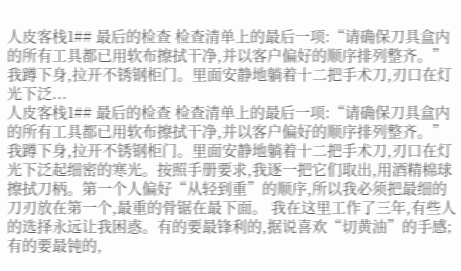人皮客栈1## 最后的检查 检查清单上的最后一项:“请确保刀具盒内的所有工具都已用软布擦拭干净,并以客户偏好的顺序排列整齐。” 我蹲下身,拉开不锈钢柜门。里面安静地躺着十二把手术刀,刃口在灯光下泛...
人皮客栈1## 最后的检查 检查清单上的最后一项:“请确保刀具盒内的所有工具都已用软布擦拭干净,并以客户偏好的顺序排列整齐。” 我蹲下身,拉开不锈钢柜门。里面安静地躺着十二把手术刀,刃口在灯光下泛起细密的寒光。按照手册要求,我逐一把它们取出,用酒精棉球擦拭刀柄。第一个人偏好“从轻到重”的顺序,所以我必须把最细的刀刃放在第一个,最重的骨锯在最下面。 我在这里工作了三年,有些人的选择永远让我困惑。有的要最锋利的,据说喜欢“切黄油”的手感;有的要最钝的,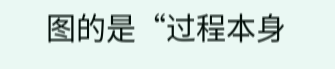图的是“过程本身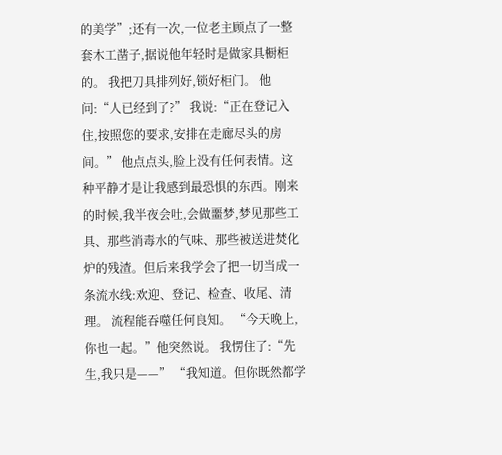的美学”;还有一次,一位老主顾点了一整套木工凿子,据说他年轻时是做家具橱柜的。 我把刀具排列好,锁好柜门。 他问:“人已经到了?” 我说:“正在登记入住,按照您的要求,安排在走廊尽头的房间。” 他点点头,脸上没有任何表情。这种平静才是让我感到最恐惧的东西。刚来的时候,我半夜会吐,会做噩梦,梦见那些工具、那些消毒水的气味、那些被送进焚化炉的残渣。但后来我学会了把一切当成一条流水线:欢迎、登记、检查、收尾、清理。 流程能吞噬任何良知。 “今天晚上,你也一起。”他突然说。 我愣住了:“先生,我只是——” “我知道。但你既然都学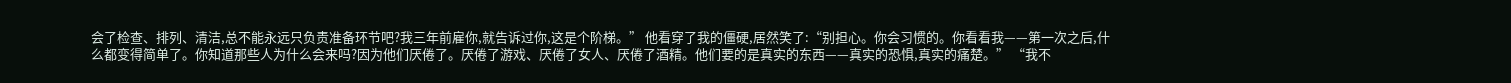会了检查、排列、清洁,总不能永远只负责准备环节吧?我三年前雇你,就告诉过你,这是个阶梯。” 他看穿了我的僵硬,居然笑了:“别担心。你会习惯的。你看看我——第一次之后,什么都变得简单了。你知道那些人为什么会来吗?因为他们厌倦了。厌倦了游戏、厌倦了女人、厌倦了酒精。他们要的是真实的东西——真实的恐惧,真实的痛楚。” “我不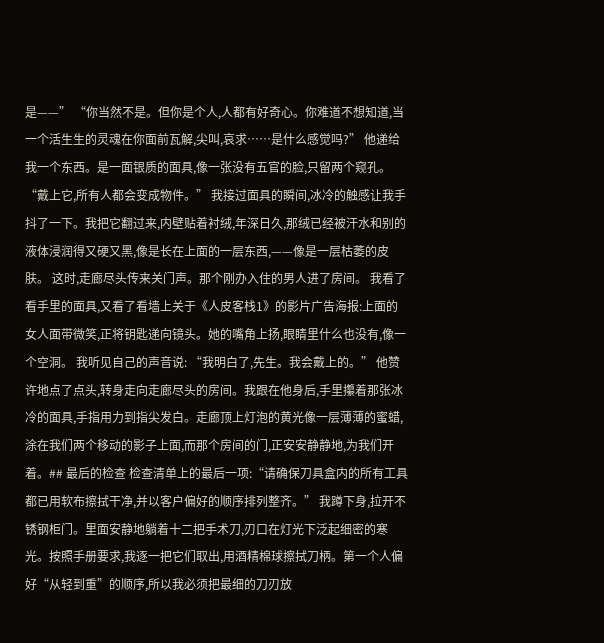是——” “你当然不是。但你是个人,人都有好奇心。你难道不想知道,当一个活生生的灵魂在你面前瓦解,尖叫,哀求……是什么感觉吗?” 他递给我一个东西。是一面银质的面具,像一张没有五官的脸,只留两个窥孔。 “戴上它,所有人都会变成物件。” 我接过面具的瞬间,冰冷的触感让我手抖了一下。我把它翻过来,内壁贴着衬绒,年深日久,那绒已经被汗水和别的液体浸润得又硬又黑,像是长在上面的一层东西,——像是一层枯萎的皮肤。 这时,走廊尽头传来关门声。那个刚办入住的男人进了房间。 我看了看手里的面具,又看了看墙上关于《人皮客栈1》的影片广告海报:上面的女人面带微笑,正将钥匙递向镜头。她的嘴角上扬,眼睛里什么也没有,像一个空洞。 我听见自己的声音说: “我明白了,先生。我会戴上的。” 他赞许地点了点头,转身走向走廊尽头的房间。我跟在他身后,手里攥着那张冰冷的面具,手指用力到指尖发白。走廊顶上灯泡的黄光像一层薄薄的蜜蜡,涂在我们两个移动的影子上面,而那个房间的门,正安安静静地,为我们开着。## 最后的检查 检查清单上的最后一项:“请确保刀具盒内的所有工具都已用软布擦拭干净,并以客户偏好的顺序排列整齐。” 我蹲下身,拉开不锈钢柜门。里面安静地躺着十二把手术刀,刃口在灯光下泛起细密的寒光。按照手册要求,我逐一把它们取出,用酒精棉球擦拭刀柄。第一个人偏好“从轻到重”的顺序,所以我必须把最细的刀刃放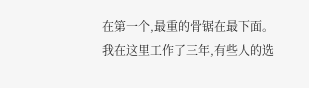在第一个,最重的骨锯在最下面。 我在这里工作了三年,有些人的选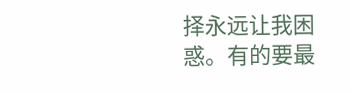择永远让我困惑。有的要最